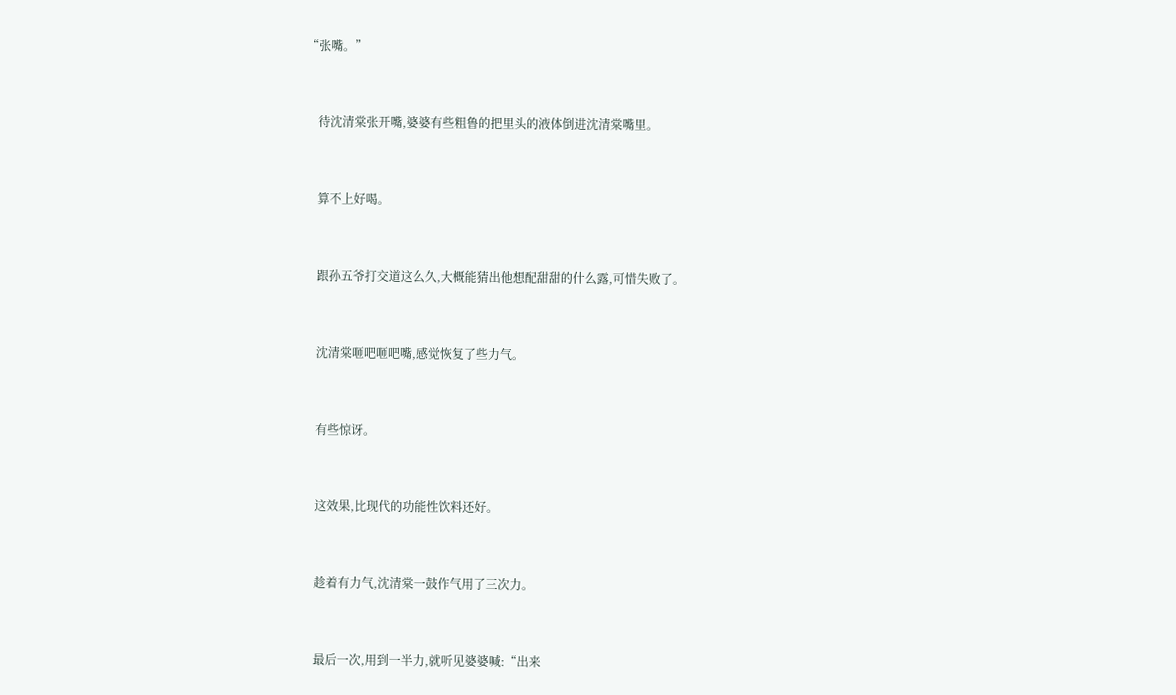“张嘴。”


    待沈清棠张开嘴,婆婆有些粗鲁的把里头的液体倒进沈清棠嘴里。


    算不上好喝。


    跟孙五爷打交道这么久,大概能猜出他想配甜甜的什么露,可惜失败了。


    沈清棠咂吧咂吧嘴,感觉恢复了些力气。


    有些惊讶。


    这效果,比现代的功能性饮料还好。


    趁着有力气,沈清棠一鼓作气用了三次力。


    最后一次,用到一半力,就听见婆婆喊:“出来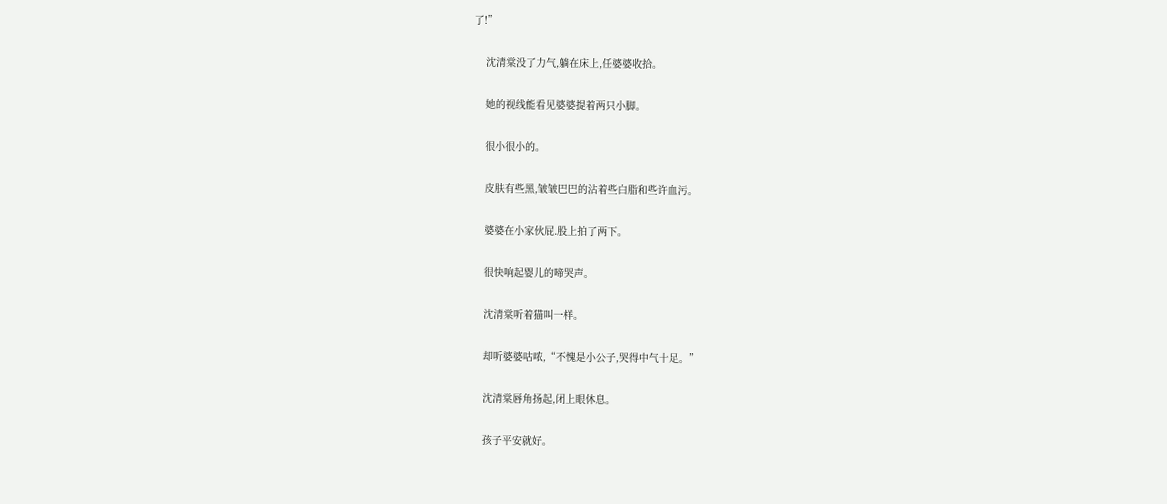了!”


    沈清棠没了力气,躺在床上,任婆婆收拾。


    她的视线能看见婆婆提着两只小脚。


    很小很小的。


    皮肤有些黑,皱皱巴巴的沾着些白脂和些许血污。


    婆婆在小家伙屁.股上拍了两下。


    很快响起婴儿的啼哭声。


    沈清棠听着猫叫一样。


    却听婆婆咕哝,“不愧是小公子,哭得中气十足。”


    沈清棠唇角扬起,闭上眼休息。


    孩子平安就好。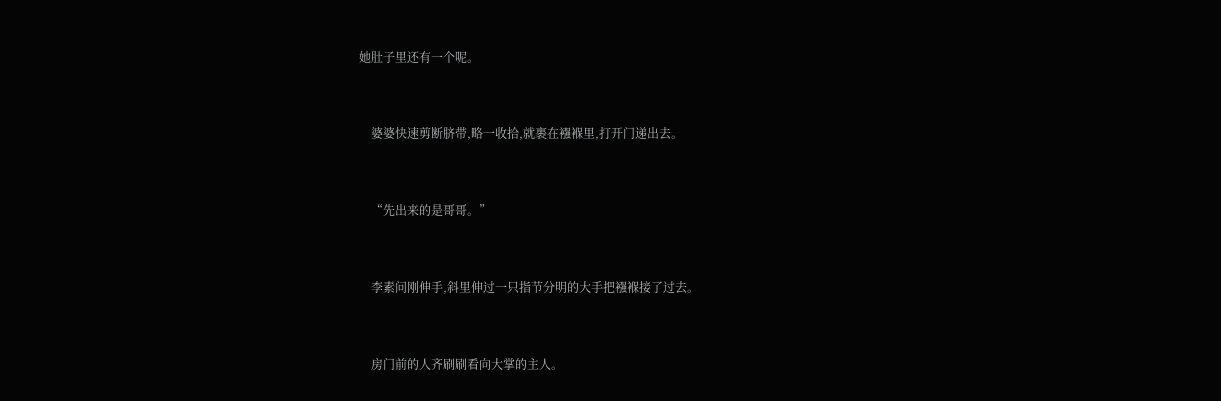她肚子里还有一个呢。


    婆婆快速剪断脐带,略一收拾,就裹在襁褓里,打开门递出去。


    “先出来的是哥哥。”


    李素问刚伸手,斜里伸过一只指节分明的大手把襁褓接了过去。


    房门前的人齐刷刷看向大掌的主人。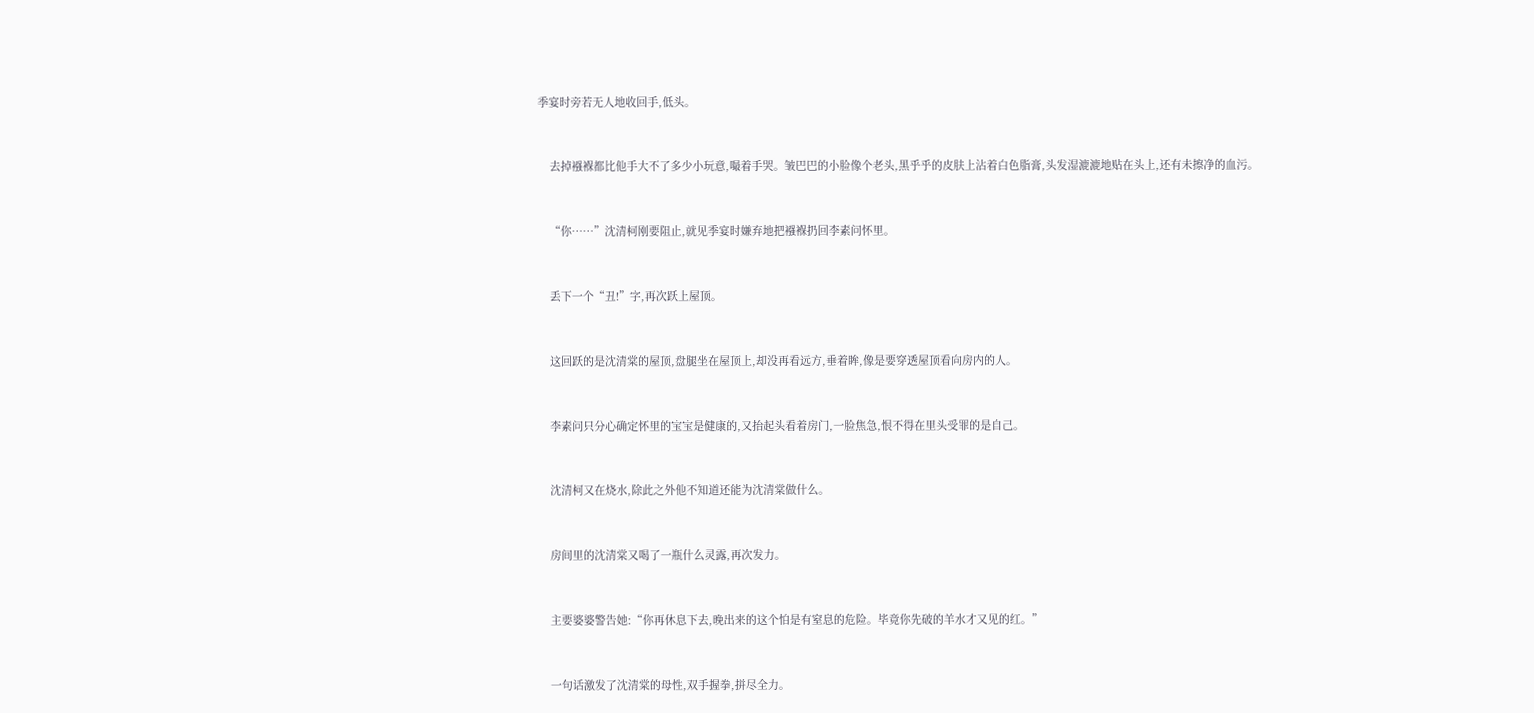季宴时旁若无人地收回手,低头。


    去掉襁褓都比他手大不了多少小玩意,嘬着手哭。皱巴巴的小脸像个老头,黑乎乎的皮肤上沾着白色脂膏,头发湿漉漉地贴在头上,还有未擦净的血污。


    “你……”沈清柯刚要阻止,就见季宴时嫌弃地把襁褓扔回李素问怀里。


    丢下一个“丑!”字,再次跃上屋顶。


    这回跃的是沈清棠的屋顶,盘腿坐在屋顶上,却没再看远方,垂着眸,像是要穿透屋顶看向房内的人。


    李素问只分心确定怀里的宝宝是健康的,又抬起头看着房门,一脸焦急,恨不得在里头受罪的是自己。


    沈清柯又在烧水,除此之外他不知道还能为沈清棠做什么。


    房间里的沈清棠又喝了一瓶什么灵露,再次发力。


    主要婆婆警告她:“你再休息下去,晚出来的这个怕是有窒息的危险。毕竟你先破的羊水才又见的红。”


    一句话激发了沈清棠的母性,双手握拳,拼尽全力。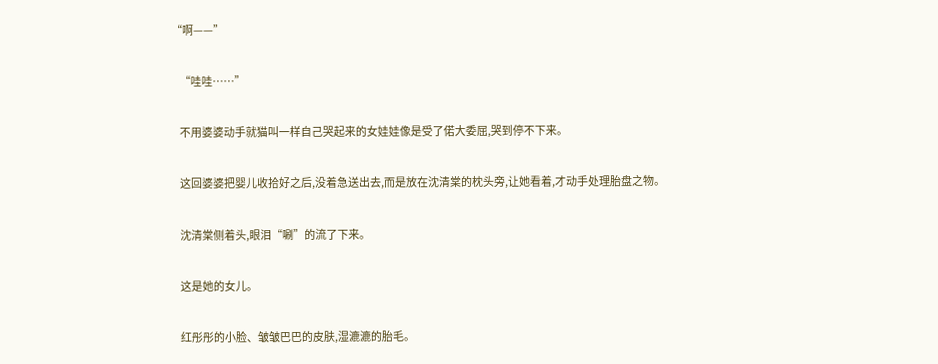“啊——”


    “哇哇……”


    不用婆婆动手就猫叫一样自己哭起来的女娃娃像是受了偌大委屈,哭到停不下来。


    这回婆婆把婴儿收拾好之后,没着急送出去,而是放在沈清棠的枕头旁,让她看着,才动手处理胎盘之物。


    沈清棠侧着头,眼泪“唰”的流了下来。


    这是她的女儿。


    红彤彤的小脸、皱皱巴巴的皮肤,湿漉漉的胎毛。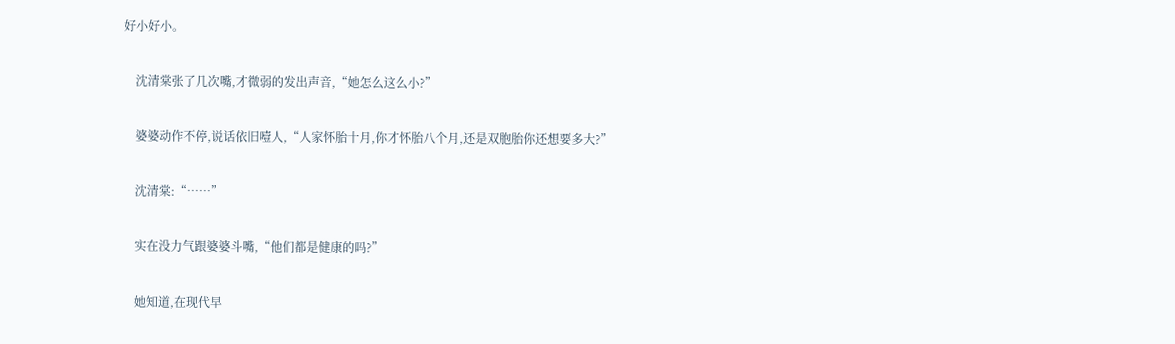好小好小。


    沈清棠张了几次嘴,才微弱的发出声音,“她怎么这么小?”


    婆婆动作不停,说话依旧噎人,“人家怀胎十月,你才怀胎八个月,还是双胞胎你还想要多大?”


    沈清棠:“……”


    实在没力气跟婆婆斗嘴,“他们都是健康的吗?”


    她知道,在现代早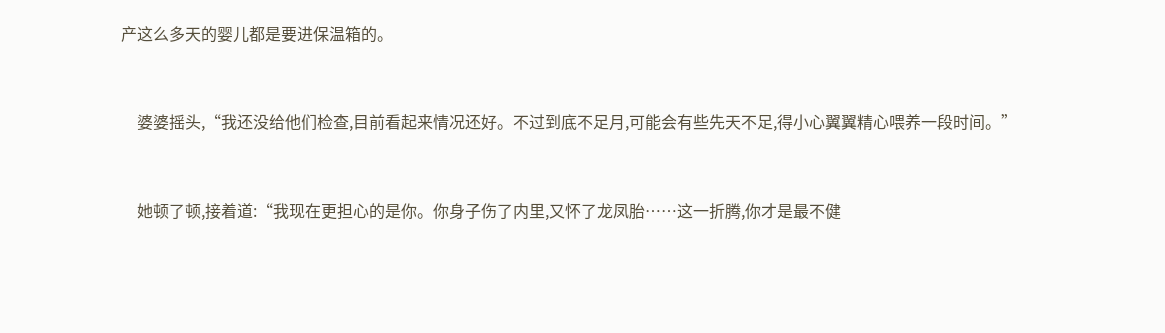产这么多天的婴儿都是要进保温箱的。


    婆婆摇头,“我还没给他们检查,目前看起来情况还好。不过到底不足月,可能会有些先天不足,得小心翼翼精心喂养一段时间。”


    她顿了顿,接着道:“我现在更担心的是你。你身子伤了内里,又怀了龙凤胎……这一折腾,你才是最不健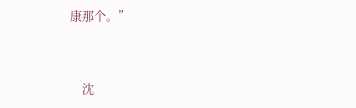康那个。”


    沈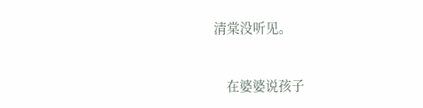清棠没听见。


    在婆婆说孩子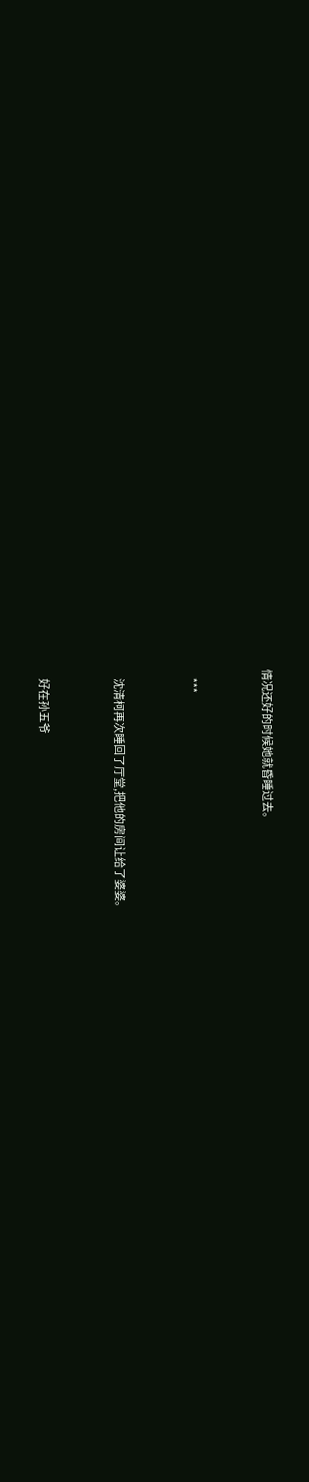情况还好的时候她就昏睡过去。


    ***


    沈清柯再次睡回了厅堂,把他的房间让给了婆婆。


    好在孙五爷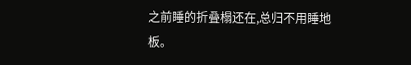之前睡的折叠榻还在,总归不用睡地板。